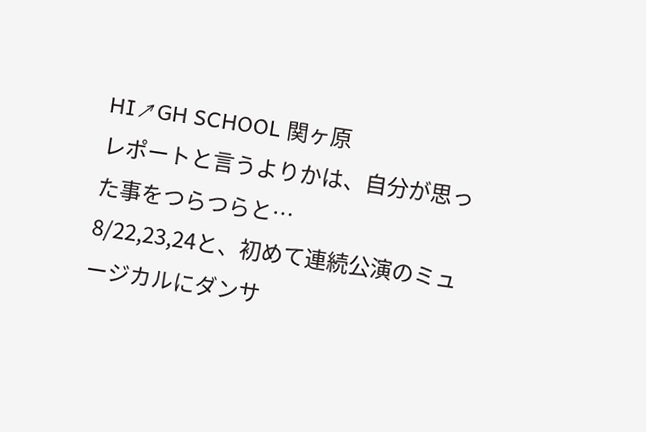HI↗GH SCHOOL 関ヶ原
レポートと言うよりかは、自分が思った事をつらつらと…
8/22,23,24と、初めて連続公演のミュージカルにダンサ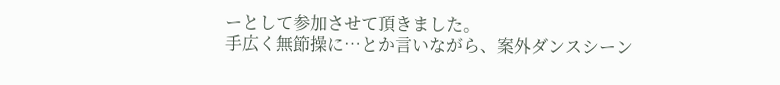ーとして参加させて頂きました。
手広く無節操に…とか言いながら、案外ダンスシーン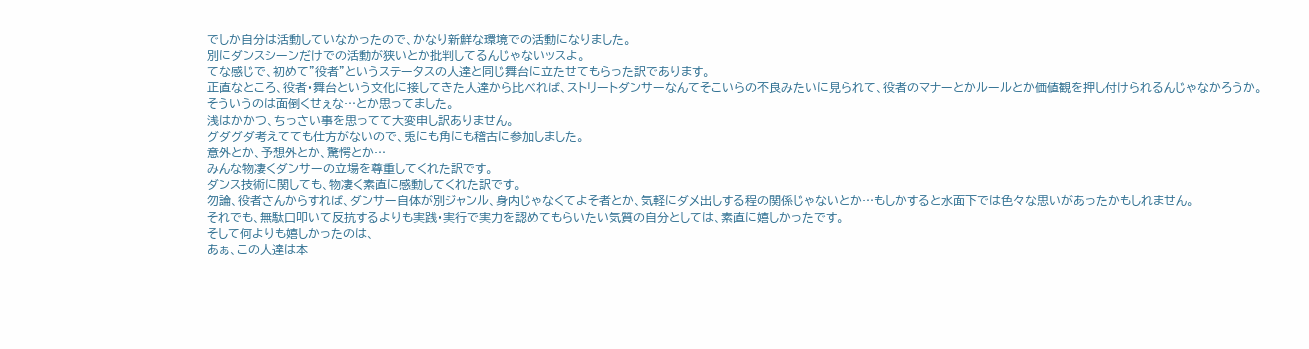でしか自分は活動していなかったので、かなり新鮮な環境での活動になりました。
別にダンスシーンだけでの活動が狭いとか批判してるんじゃないッスよ。
てな感じで、初めて"役者"というステータスの人達と同じ舞台に立たせてもらった訳であります。
正直なところ、役者・舞台という文化に接してきた人達から比べれば、ストリートダンサーなんてそこいらの不良みたいに見られて、役者のマナーとかルールとか価値観を押し付けられるんじゃなかろうか。
そういうのは面倒くせぇな…とか思ってました。
浅はかかつ、ちっさい事を思ってて大変申し訳ありません。
グダグダ考えてても仕方がないので、兎にも角にも稽古に参加しました。
意外とか、予想外とか、驚愕とか…
みんな物凄くダンサーの立場を尊重してくれた訳です。
ダンス技術に関しても、物凄く素直に感動してくれた訳です。
勿論、役者さんからすれば、ダンサー自体が別ジャンル、身内じゃなくてよそ者とか、気軽にダメ出しする程の関係じゃないとか…もしかすると水面下では色々な思いがあったかもしれません。
それでも、無駄口叩いて反抗するよりも実践・実行で実力を認めてもらいたい気質の自分としては、素直に嬉しかったです。
そして何よりも嬉しかったのは、
あぁ、この人達は本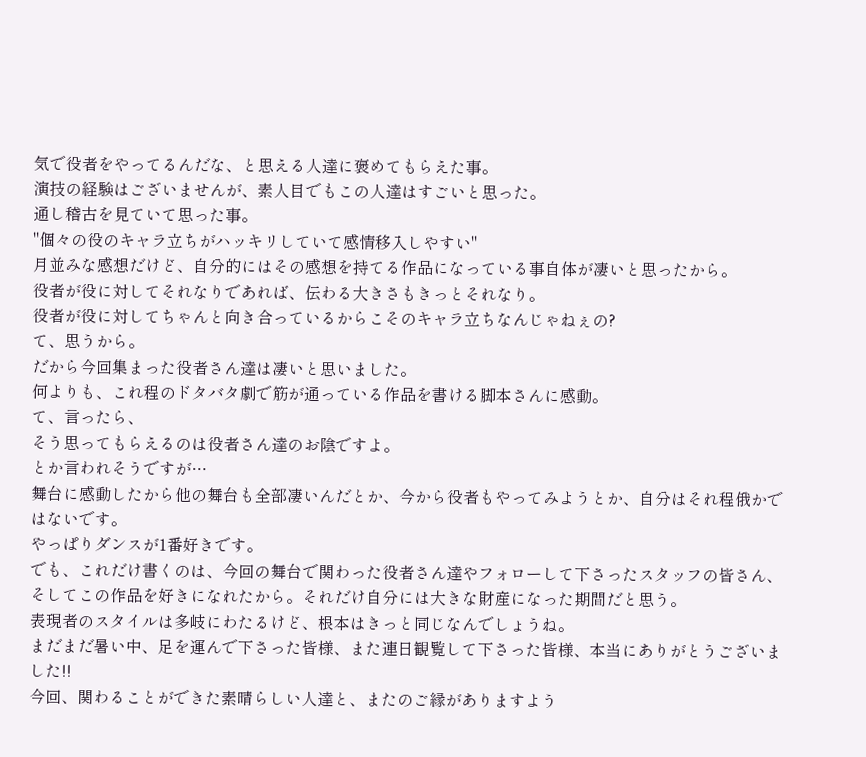気で役者をやってるんだな、と思える人達に褒めてもらえた事。
演技の経験はございませんが、素人目でもこの人達はすごいと思った。
通し稽古を見ていて思った事。
"個々の役のキャラ立ちがハッキリしていて感情移入しやすい"
月並みな感想だけど、自分的にはその感想を持てる作品になっている事自体が凄いと思ったから。
役者が役に対してそれなりであれば、伝わる大きさもきっとそれなり。
役者が役に対してちゃんと向き合っているからこそのキャラ立ちなんじゃねぇの?
て、思うから。
だから今回集まった役者さん達は凄いと思いました。
何よりも、これ程のドタバタ劇で筋が通っている作品を書ける脚本さんに感動。
て、言ったら、
そう思ってもらえるのは役者さん達のお陰ですよ。
とか言われそうですが…
舞台に感動したから他の舞台も全部凄いんだとか、今から役者もやってみようとか、自分はそれ程俄かではないです。
やっぱりダンスが1番好きです。
でも、これだけ書くのは、今回の舞台で関わった役者さん達やフォローして下さったスタッフの皆さん、そしてこの作品を好きになれたから。それだけ自分には大きな財産になった期間だと思う。
表現者のスタイルは多岐にわたるけど、根本はきっと同じなんでしょうね。
まだまだ暑い中、足を運んで下さった皆様、また連日観覧して下さった皆様、本当にありがとうございました!!
今回、関わることができた素晴らしい人達と、またのご縁がありますよう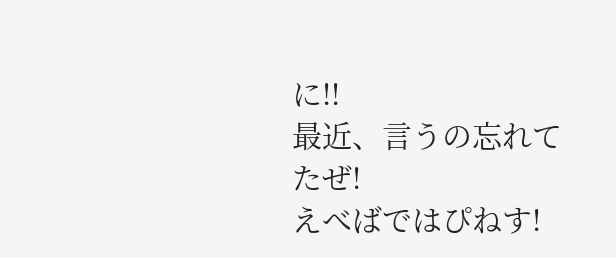に!!
最近、言うの忘れてたぜ!
えべばではぴねす!